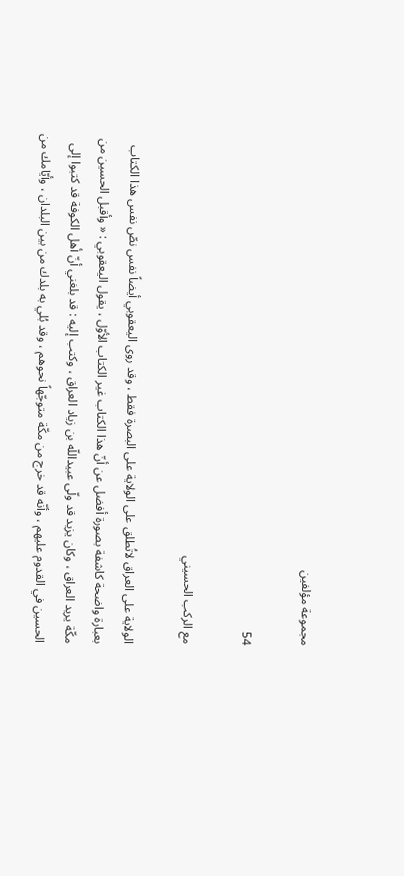مجموعة مؤلفين

54

مع الركب الحسيني

الولاية على العراق لاتُطلق على الولاية على البصرة فقط ، وقد روى اليعقوبي أيضاً نفس نصّ نفس هذا الكتاب بعبارة واضحة كاشفة بصورة أفضل عن أنّ هذا الكتاب غير الكتاب الأوّل ، يقول اليعقوبي : « وأقبل الحسين من مكّة يريد العراق ، وكان يزيد قد ولّى عبيداللّه بن زياد العراق ، وكتب إليه : قد بلغني أنّ أهل الكوفة قد كتبوا إلى الحسين في القدوم عليهم ، وأنّه قد خرج من مكّة متوجّهاً نحوهم ، وقد بُلي به بلدك من بين البلدان ، وأيّامك من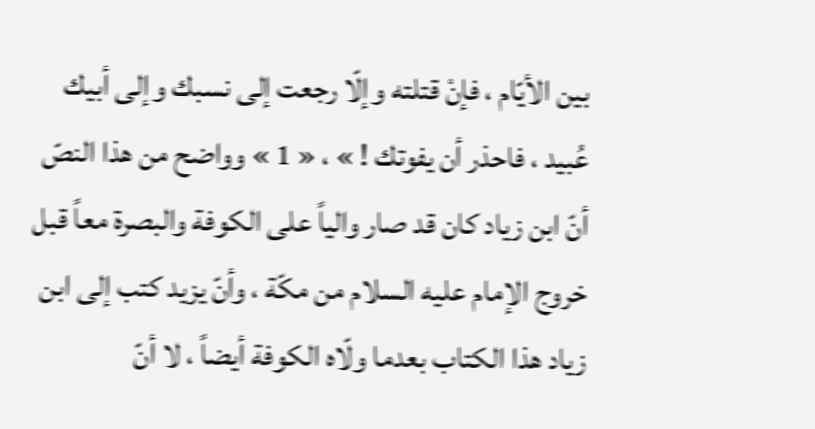بين الأيّام ، فإنْ قتلته وإلّا رجعت إلى نسبك وإلى أبيك عُبيد ، فاحذر أن يفوتك ! » ، « 1 » وواضح من هذا النصّ أنّ ابن زياد كان قد صار والياً على الكوفة والبصرة معاً قبل خروج الإمام عليه السلام من مكّة ، وأنّ يزيد كتب إلى ابن زياد هذا الكتاب بعدما ولّاه الكوفة أيضاً ، لا أنّ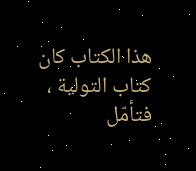هذا الكتاب كان كتاب التولية ، فتأمّل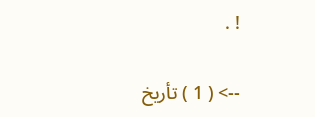! .

--> ( 1 ) تأريخ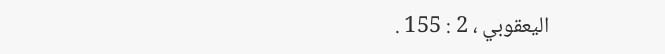اليعقوبي ، 2 : 155 .